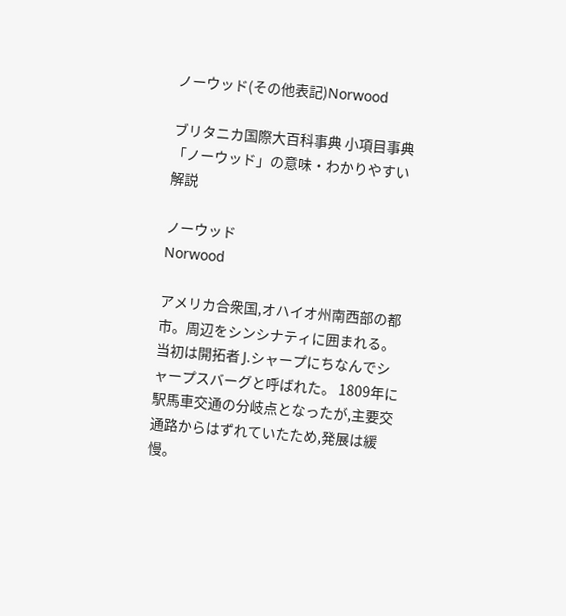ノーウッド(その他表記)Norwood

ブリタニカ国際大百科事典 小項目事典 「ノーウッド」の意味・わかりやすい解説

ノーウッド
Norwood

アメリカ合衆国,オハイオ州南西部の都市。周辺をシンシナティに囲まれる。当初は開拓者 J.シャープにちなんでシャープスバーグと呼ばれた。 1809年に駅馬車交通の分岐点となったが,主要交通路からはずれていたため,発展は緩慢。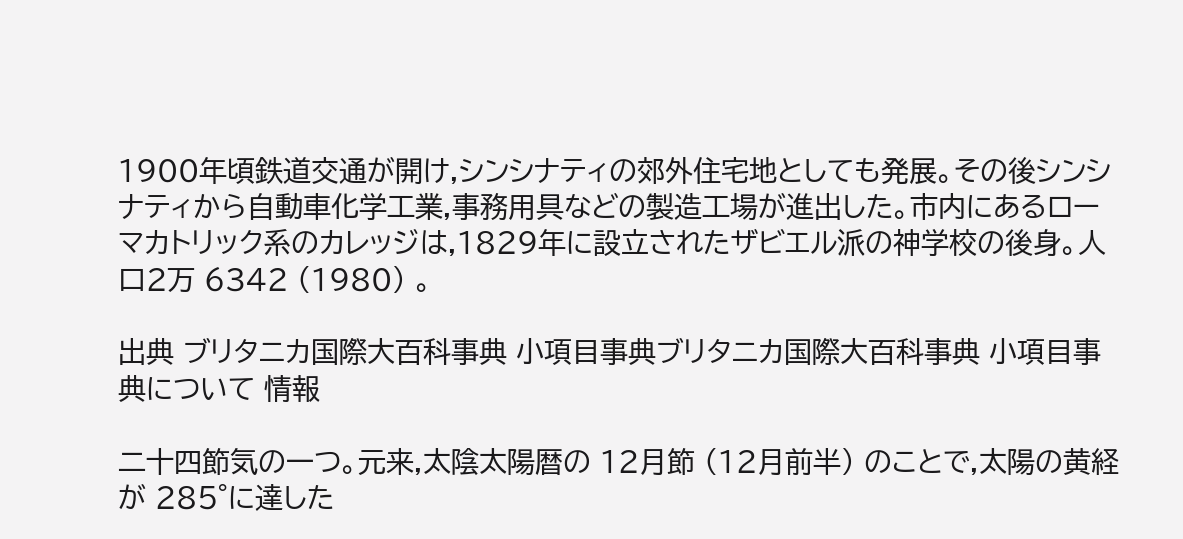1900年頃鉄道交通が開け,シンシナティの郊外住宅地としても発展。その後シンシナティから自動車化学工業,事務用具などの製造工場が進出した。市内にあるローマカトリック系のカレッジは,1829年に設立されたザビエル派の神学校の後身。人口2万 6342 (1980) 。

出典 ブリタニカ国際大百科事典 小項目事典ブリタニカ国際大百科事典 小項目事典について 情報

二十四節気の一つ。元来,太陰太陽暦の 12月節 (12月前半) のことで,太陽の黄経が 285°に達した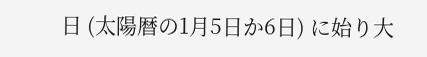日 (太陽暦の1月5日か6日) に始り大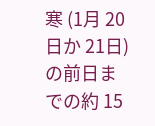寒 (1月 20日か 21日) の前日までの約 15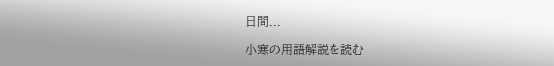日間...

小寒の用語解説を読む